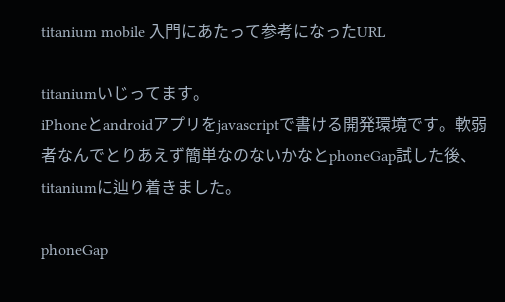titanium mobile 入門にあたって参考になったURL

titaniumいじってます。
iPhoneとandroidアプリをjavascriptで書ける開発環境です。軟弱者なんでとりあえず簡単なのないかなとphoneGap試した後、titaniumに辿り着きました。

phoneGap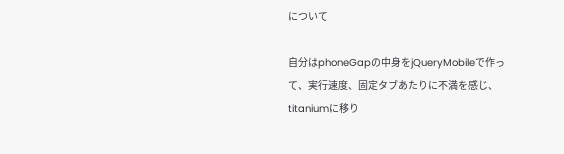について

自分はphoneGapの中身をjQueryMobileで作って、実行速度、固定タブあたりに不満を感じ、titaniumに移り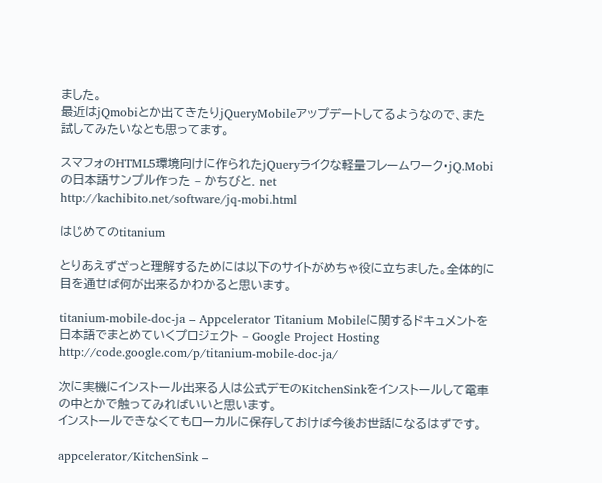ました。
最近はjQmobiとか出てきたりjQueryMobileアップデートしてるようなので、また試してみたいなとも思ってます。

スマフォのHTML5環境向けに作られたjQueryライクな軽量フレームワーク・jQ.Mobiの日本語サンプル作った – かちびと. net
http://kachibito.net/software/jq-mobi.html

はじめてのtitanium

とりあえずざっと理解するためには以下のサイトがめちゃ役に立ちました。全体的に目を通せば何が出来るかわかると思います。

titanium-mobile-doc-ja – Appcelerator Titanium Mobileに関するドキュメントを日本語でまとめていくプロジェクト – Google Project Hosting
http://code.google.com/p/titanium-mobile-doc-ja/

次に実機にインストール出来る人は公式デモのKitchenSinkをインストールして電車の中とかで触ってみればいいと思います。
インストールできなくてもローカルに保存しておけば今後お世話になるはずです。

appcelerator/KitchenSink –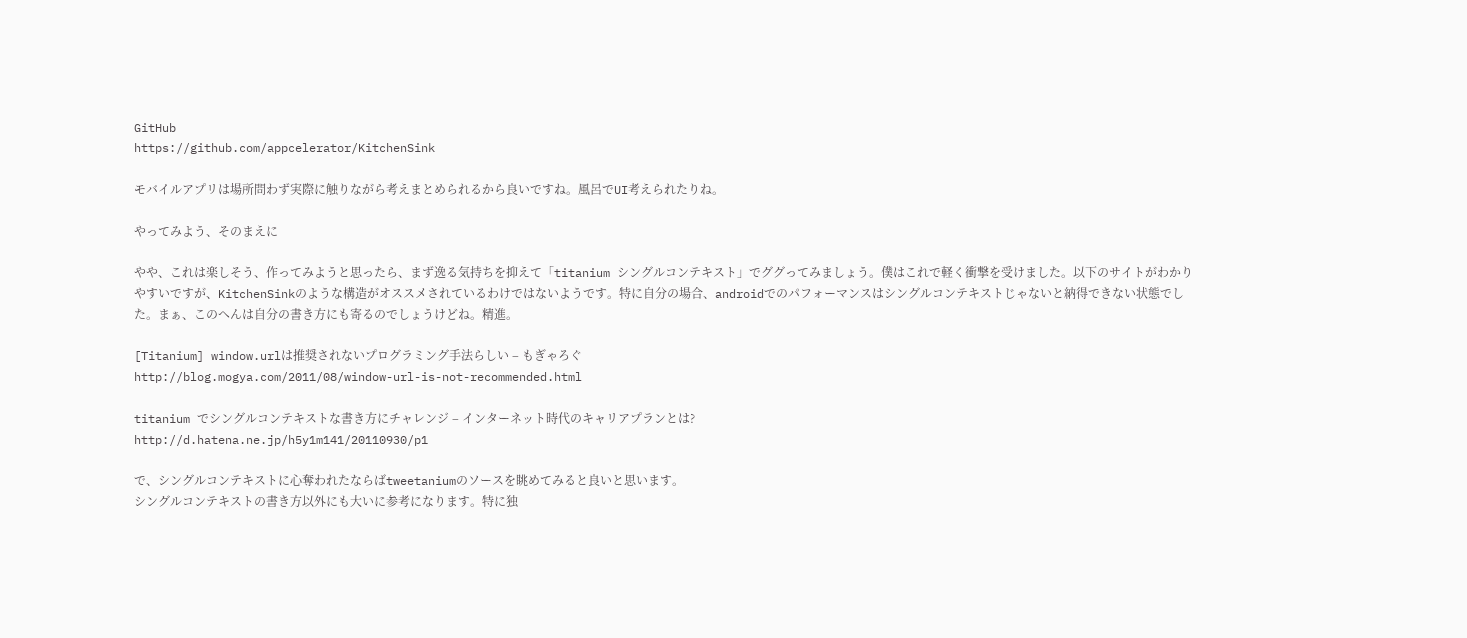GitHub
https://github.com/appcelerator/KitchenSink

モバイルアプリは場所問わず実際に触りながら考えまとめられるから良いですね。風呂でUI考えられたりね。

やってみよう、そのまえに

やや、これは楽しそう、作ってみようと思ったら、まず逸る気持ちを抑えて「titanium シングルコンテキスト」でググってみましょう。僕はこれで軽く衝撃を受けました。以下のサイトがわかりやすいですが、KitchenSinkのような構造がオススメされているわけではないようです。特に自分の場合、androidでのパフォーマンスはシングルコンテキストじゃないと納得できない状態でした。まぁ、このへんは自分の書き方にも寄るのでしょうけどね。精進。

[Titanium] window.urlは推奨されないプログラミング手法らしい – もぎゃろぐ
http://blog.mogya.com/2011/08/window-url-is-not-recommended.html

titanium でシングルコンテキストな書き方にチャレンジ – インターネット時代のキャリアプランとは?
http://d.hatena.ne.jp/h5y1m141/20110930/p1

で、シングルコンテキストに心奪われたならばtweetaniumのソースを眺めてみると良いと思います。
シングルコンテキストの書き方以外にも大いに参考になります。特に独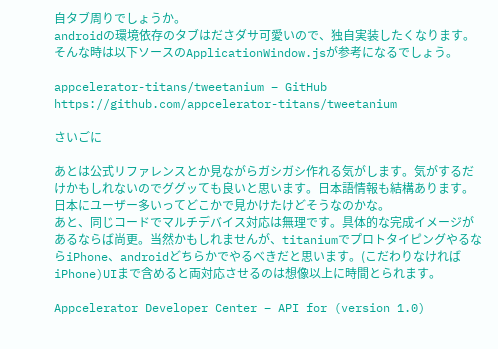自タブ周りでしょうか。
androidの環境依存のタブはださダサ可愛いので、独自実装したくなります。そんな時は以下ソースのApplicationWindow.jsが参考になるでしょう。

appcelerator-titans/tweetanium – GitHub
https://github.com/appcelerator-titans/tweetanium

さいごに

あとは公式リファレンスとか見ながらガシガシ作れる気がします。気がするだけかもしれないのでググッても良いと思います。日本語情報も結構あります。日本にユーザー多いってどこかで見かけたけどそうなのかな。
あと、同じコードでマルチデバイス対応は無理です。具体的な完成イメージがあるならば尚更。当然かもしれませんが、titaniumでプロトタイピングやるならiPhone、androidどちらかでやるべきだと思います。(こだわりなければiPhone)UIまで含めると両対応させるのは想像以上に時間とられます。

Appcelerator Developer Center – API for (version 1.0)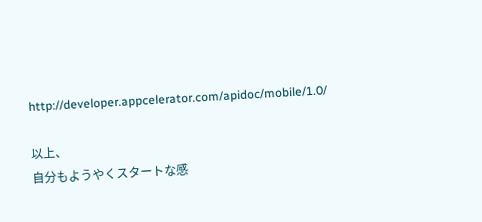http://developer.appcelerator.com/apidoc/mobile/1.0/

以上、
自分もようやくスタートな感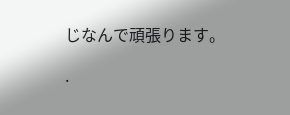じなんで頑張ります。

.